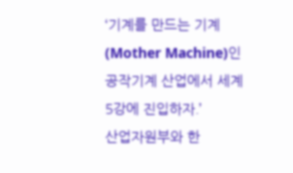‘기계를 만드는 기계(Mother Machine)인 공작기계 산업에서 세계 5강에 진입하자.’
산업자원부와 한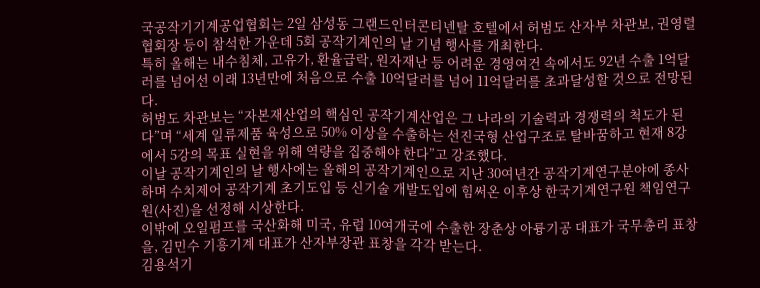국공작기기계공업협회는 2일 삼성동 그랜드인터콘티넨탈 호텔에서 허범도 산자부 차관보, 권영렬 협회장 등이 참석한 가운데 5회 공작기계인의 날 기념 행사를 개최한다.
특히 올해는 내수침체, 고유가, 환율급락, 원자재난 등 어려운 경영여건 속에서도 92년 수출 1억달러를 넘어선 이래 13년만에 처음으로 수출 10억달러를 넘어 11억달러를 초과달성할 것으로 전망된다.
허범도 차관보는 “자본재산업의 핵심인 공작기계산업은 그 나라의 기술력과 경쟁력의 척도가 된다”며 “세계 일류제품 육성으로 50% 이상을 수출하는 선진국형 산업구조로 탈바꿈하고 현재 8강에서 5강의 목표 실현을 위해 역량을 집중해야 한다”고 강조했다.
이날 공작기계인의 날 행사에는 올해의 공작기계인으로 지난 30여년간 공작기계연구분야에 종사하며 수치제어 공작기계 초기도입 등 신기술 개발도입에 힘써온 이후상 한국기계연구원 책임연구원(사진)을 선정해 시상한다.
이밖에 오일펌프를 국산화해 미국, 유럽 10여개국에 수출한 장춘상 아륭기공 대표가 국무총리 표창을, 김민수 기흥기계 대표가 산자부장관 표창을 각각 받는다.
김용석기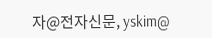자@전자신문, yskim@